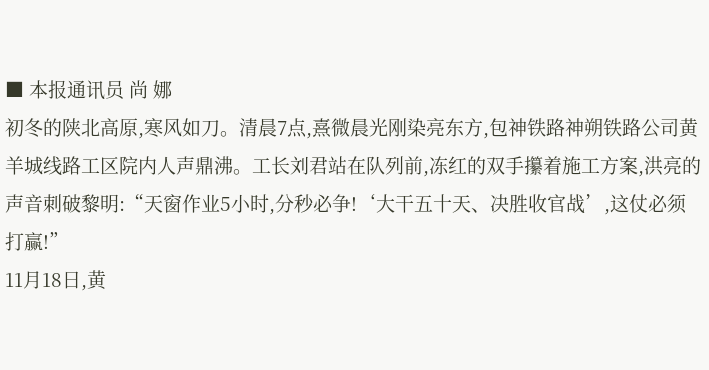■ 本报通讯员 尚 娜
初冬的陕北高原,寒风如刀。清晨7点,熹微晨光刚染亮东方,包神铁路神朔铁路公司黄羊城线路工区院内人声鼎沸。工长刘君站在队列前,冻红的双手攥着施工方案,洪亮的声音刺破黎明:“天窗作业5小时,分秒必争!‘大干五十天、决胜收官战’,这仗必须打赢!”
11月18日,黄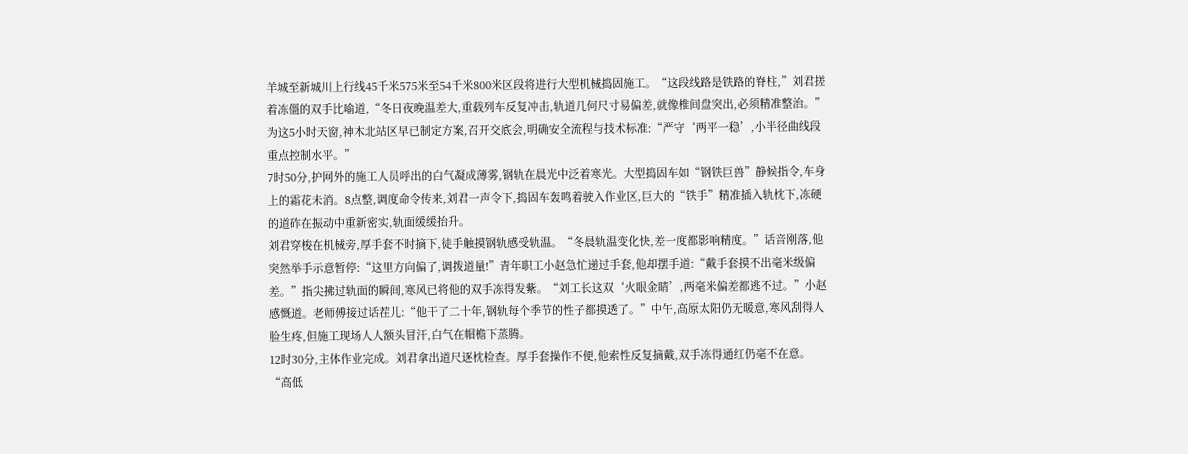羊城至新城川上行线45千米575米至54千米800米区段将进行大型机械捣固施工。“这段线路是铁路的脊柱,”刘君搓着冻僵的双手比喻道,“冬日夜晚温差大,重载列车反复冲击,轨道几何尺寸易偏差,就像椎间盘突出,必须精准整治。”
为这5小时天窗,神木北站区早已制定方案,召开交底会,明确安全流程与技术标准:“严守‘两平一稳’,小半径曲线段重点控制水平。”
7时50分,护网外的施工人员呼出的白气凝成薄雾,钢轨在晨光中泛着寒光。大型捣固车如“钢铁巨兽”静候指令,车身上的霜花未消。8点整,调度命令传来,刘君一声令下,捣固车轰鸣着驶入作业区,巨大的“铁手”精准插入轨枕下,冻硬的道砟在振动中重新密实,轨面缓缓抬升。
刘君穿梭在机械旁,厚手套不时摘下,徒手触摸钢轨感受轨温。“冬晨轨温变化快,差一度都影响精度。”话音刚落,他突然举手示意暂停:“这里方向偏了,调拨道量!”青年职工小赵急忙递过手套,他却摆手道:“戴手套摸不出毫米级偏差。”指尖拂过轨面的瞬间,寒风已将他的双手冻得发紫。“刘工长这双‘火眼金睛’,两毫米偏差都逃不过。”小赵感慨道。老师傅接过话茬儿:“他干了二十年,钢轨每个季节的性子都摸透了。”中午,高原太阳仍无暖意,寒风刮得人脸生疼,但施工现场人人额头冒汗,白气在帽檐下蒸腾。
12时30分,主体作业完成。刘君拿出道尺逐枕检查。厚手套操作不便,他索性反复摘戴,双手冻得通红仍毫不在意。“高低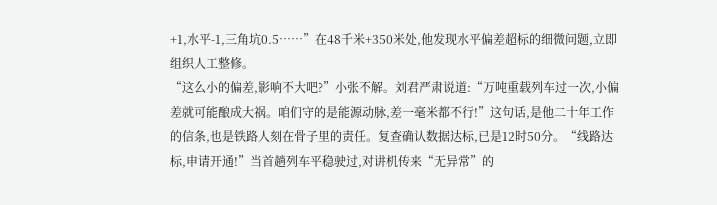+1,水平-1,三角坑0.5……”在48千米+350米处,他发现水平偏差超标的细微问题,立即组织人工整修。
“这么小的偏差,影响不大吧?”小张不解。刘君严肃说道:“万吨重载列车过一次,小偏差就可能酿成大祸。咱们守的是能源动脉,差一毫米都不行!”这句话,是他二十年工作的信条,也是铁路人刻在骨子里的责任。复查确认数据达标,已是12时50分。“线路达标,申请开通!”当首趟列车平稳驶过,对讲机传来“无异常”的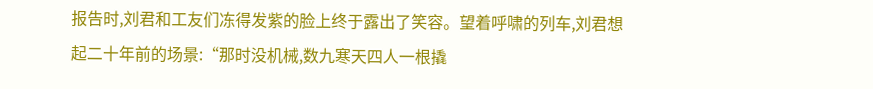报告时,刘君和工友们冻得发紫的脸上终于露出了笑容。望着呼啸的列车,刘君想起二十年前的场景:“那时没机械,数九寒天四人一根撬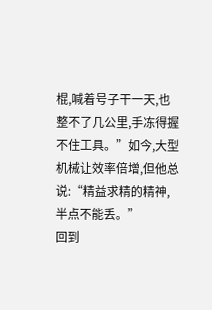棍,喊着号子干一天,也整不了几公里,手冻得握不住工具。”如今,大型机械让效率倍增,但他总说:“精益求精的精神,半点不能丢。”
回到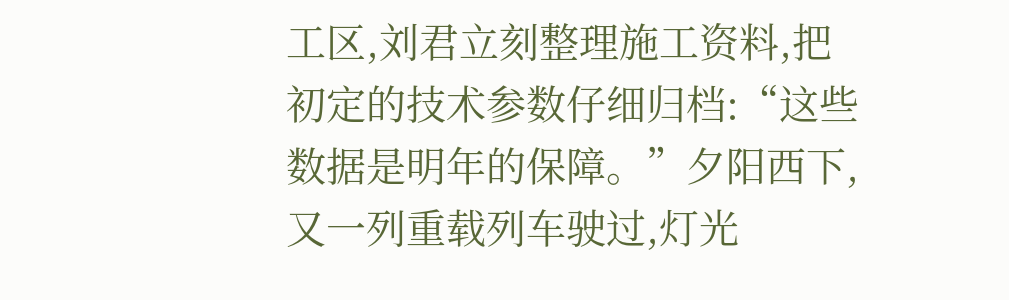工区,刘君立刻整理施工资料,把初定的技术参数仔细归档:“这些数据是明年的保障。”夕阳西下,又一列重载列车驶过,灯光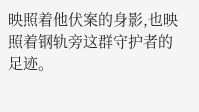映照着他伏案的身影,也映照着钢轨旁这群守护者的足迹。